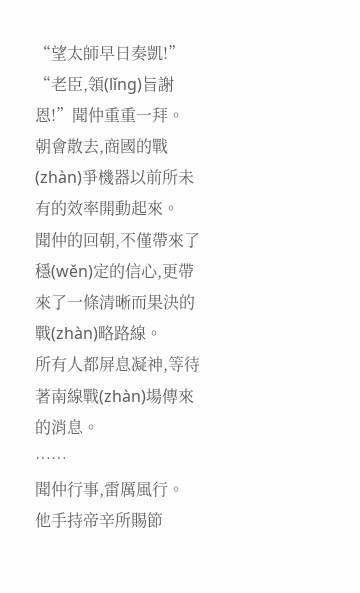“望太師早日奏凱!”
“老臣,領(lǐng)旨謝恩!”聞仲重重一拜。
朝會散去,商國的戰(zhàn)爭機器以前所未有的效率開動起來。
聞仲的回朝,不僅帶來了穩(wěn)定的信心,更帶來了一條清晰而果決的戰(zhàn)略路線。
所有人都屏息凝神,等待著南線戰(zhàn)場傳來的消息。
……
聞仲行事,雷厲風行。
他手持帝辛所賜節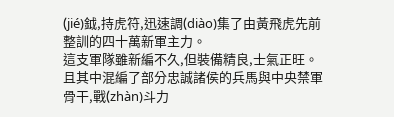(jié)鉞,持虎符,迅速調(diào)集了由黃飛虎先前整訓的四十萬新軍主力。
這支軍隊雖新編不久,但裝備精良,士氣正旺。
且其中混編了部分忠誠諸侯的兵馬與中央禁軍骨干,戰(zhàn)斗力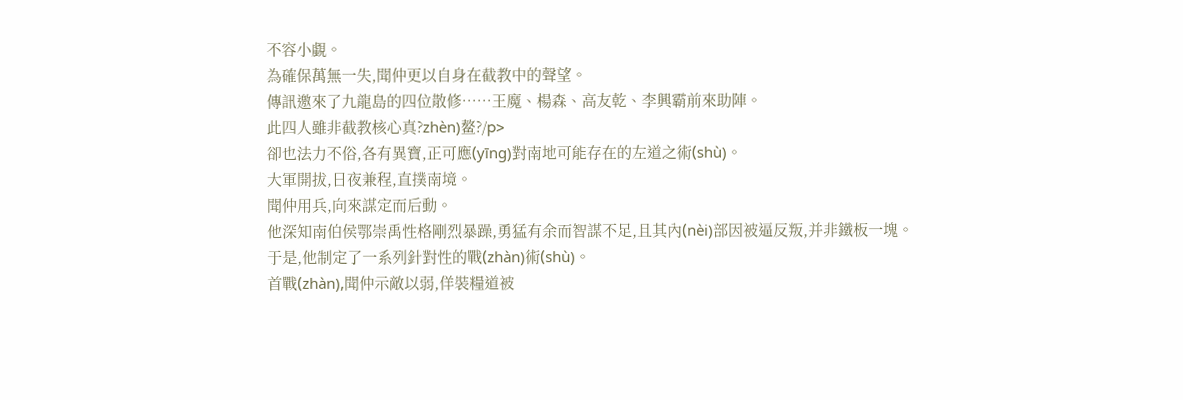不容小覷。
為確保萬無一失,聞仲更以自身在截教中的聲望。
傳訊邀來了九龍島的四位散修……王魔、楊森、高友乾、李興霸前來助陣。
此四人雖非截教核心真?zhèn)鳌?/p>
卻也法力不俗,各有異寶,正可應(yīng)對南地可能存在的左道之術(shù)。
大軍開拔,日夜兼程,直撲南境。
聞仲用兵,向來謀定而后動。
他深知南伯侯鄂崇禹性格剛烈暴躁,勇猛有余而智謀不足,且其內(nèi)部因被逼反叛,并非鐵板一塊。
于是,他制定了一系列針對性的戰(zhàn)術(shù)。
首戰(zhàn),聞仲示敵以弱,佯裝糧道被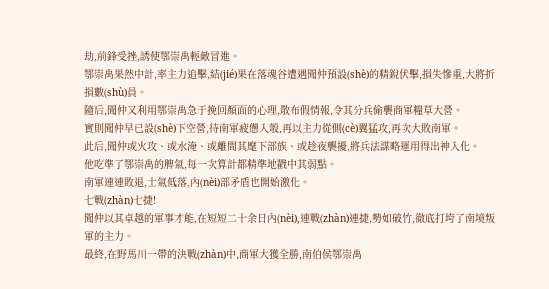劫,前鋒受挫,誘使鄂崇禹輕敵冒進。
鄂崇禹果然中計,率主力追擊,結(jié)果在落魂谷遭遇聞仲預設(shè)的精銳伏擊,損失慘重,大將折損數(shù)員。
隨后,聞仲又利用鄂崇禹急于挽回顏面的心理,散布假情報,令其分兵偷襲商軍糧草大營。
實則聞仲早已設(shè)下空營,待南軍疲憊入彀,再以主力從側(cè)翼猛攻,再次大敗南軍。
此后,聞仲或火攻、或水淹、或離間其麾下部族、或趁夜襲擾,將兵法謀略運用得出神入化。
他吃準了鄂崇禹的脾氣,每一次算計都精準地戳中其弱點。
南軍連連敗退,士氣低落,內(nèi)部矛盾也開始激化。
七戰(zhàn)七捷!
聞仲以其卓越的軍事才能,在短短二十余日內(nèi),連戰(zhàn)連捷,勢如破竹,徹底打垮了南境叛軍的主力。
最終,在野馬川一帶的決戰(zhàn)中,商軍大獲全勝,南伯侯鄂崇禹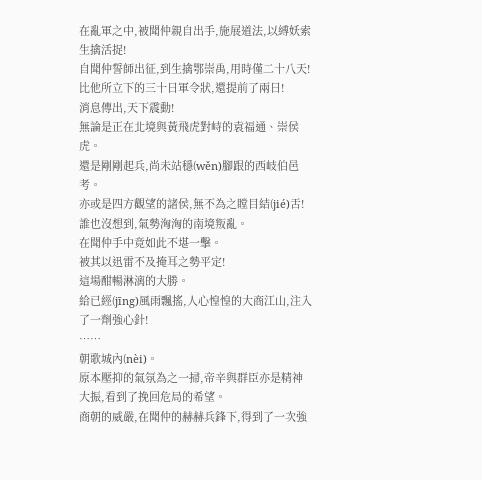在亂軍之中,被聞仲親自出手,施展道法,以縛妖索生擒活捉!
自聞仲誓師出征,到生擒鄂崇禹,用時僅二十八天!
比他所立下的三十日軍令狀,還提前了兩日!
消息傳出,天下震動!
無論是正在北境與黃飛虎對峙的袁福通、崇侯虎。
還是剛剛起兵,尚未站穩(wěn)腳跟的西岐伯邑考。
亦或是四方觀望的諸侯,無不為之瞠目結(jié)舌!
誰也沒想到,氣勢洶洶的南境叛亂。
在聞仲手中竟如此不堪一擊。
被其以迅雷不及掩耳之勢平定!
這場酣暢淋漓的大勝。
給已經(jīng)風雨飄搖,人心惶惶的大商江山,注入了一劑強心針!
……
朝歌城內(nèi)。
原本壓抑的氣氛為之一掃,帝辛與群臣亦是精神大振,看到了挽回危局的希望。
商朝的威嚴,在聞仲的赫赫兵鋒下,得到了一次強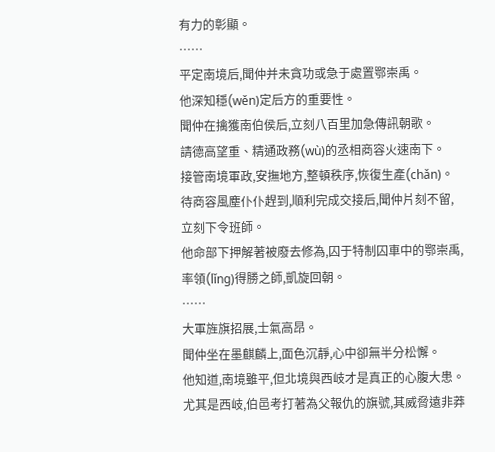有力的彰顯。
……
平定南境后,聞仲并未貪功或急于處置鄂崇禹。
他深知穩(wěn)定后方的重要性。
聞仲在擒獲南伯侯后,立刻八百里加急傳訊朝歌。
請德高望重、精通政務(wù)的丞相商容火速南下。
接管南境軍政,安撫地方,整頓秩序,恢復生產(chǎn)。
待商容風塵仆仆趕到,順利完成交接后,聞仲片刻不留,立刻下令班師。
他命部下押解著被廢去修為,囚于特制囚車中的鄂崇禹,率領(lǐng)得勝之師,凱旋回朝。
……
大軍旌旗招展,士氣高昂。
聞仲坐在墨麒麟上,面色沉靜,心中卻無半分松懈。
他知道,南境雖平,但北境與西岐才是真正的心腹大患。
尤其是西岐,伯邑考打著為父報仇的旗號,其威脅遠非莽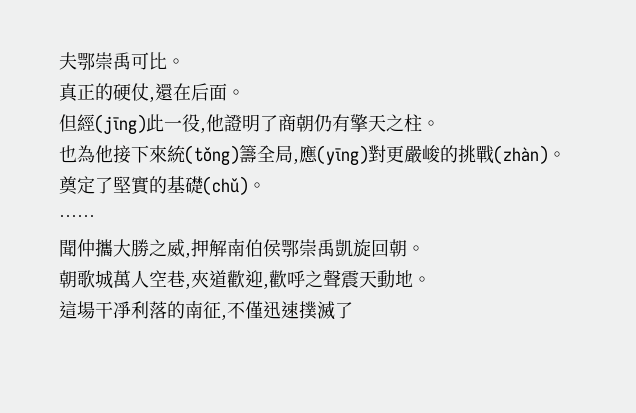夫鄂崇禹可比。
真正的硬仗,還在后面。
但經(jīng)此一役,他證明了商朝仍有擎天之柱。
也為他接下來統(tǒng)籌全局,應(yīng)對更嚴峻的挑戰(zhàn)。
奠定了堅實的基礎(chǔ)。
……
聞仲攜大勝之威,押解南伯侯鄂崇禹凱旋回朝。
朝歌城萬人空巷,夾道歡迎,歡呼之聲震天動地。
這場干凈利落的南征,不僅迅速撲滅了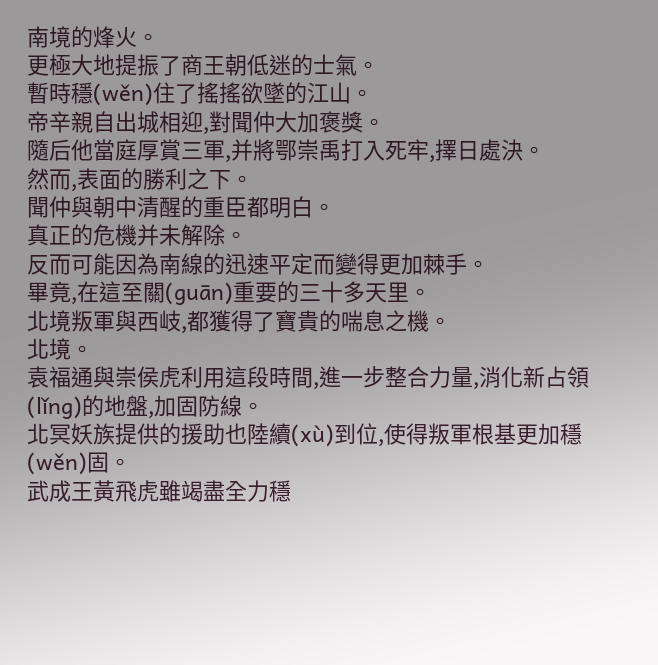南境的烽火。
更極大地提振了商王朝低迷的士氣。
暫時穩(wěn)住了搖搖欲墜的江山。
帝辛親自出城相迎,對聞仲大加褒獎。
隨后他當庭厚賞三軍,并將鄂崇禹打入死牢,擇日處決。
然而,表面的勝利之下。
聞仲與朝中清醒的重臣都明白。
真正的危機并未解除。
反而可能因為南線的迅速平定而變得更加棘手。
畢竟,在這至關(guān)重要的三十多天里。
北境叛軍與西岐,都獲得了寶貴的喘息之機。
北境。
袁福通與崇侯虎利用這段時間,進一步整合力量,消化新占領(lǐng)的地盤,加固防線。
北冥妖族提供的援助也陸續(xù)到位,使得叛軍根基更加穩(wěn)固。
武成王黃飛虎雖竭盡全力穩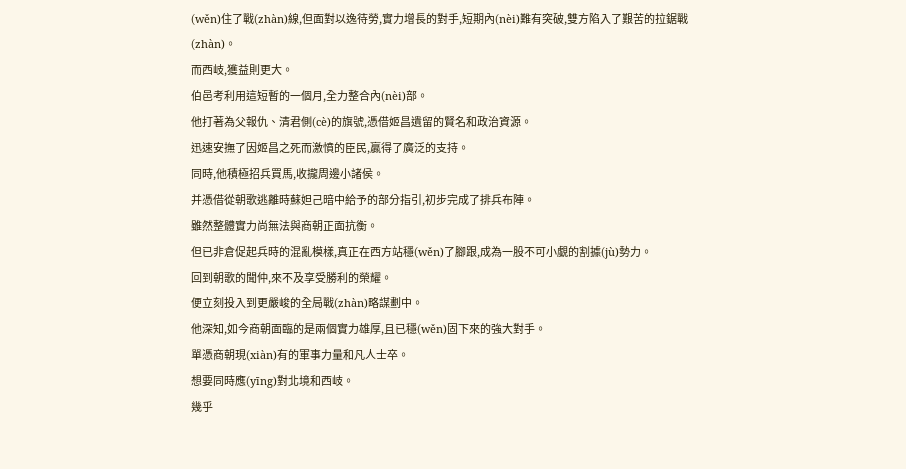(wěn)住了戰(zhàn)線,但面對以逸待勞,實力增長的對手,短期內(nèi)難有突破,雙方陷入了艱苦的拉鋸戰(zhàn)。
而西岐,獲益則更大。
伯邑考利用這短暫的一個月,全力整合內(nèi)部。
他打著為父報仇、清君側(cè)的旗號,憑借姬昌遺留的賢名和政治資源。
迅速安撫了因姬昌之死而激憤的臣民,贏得了廣泛的支持。
同時,他積極招兵買馬,收攏周邊小諸侯。
并憑借從朝歌逃離時蘇妲己暗中給予的部分指引,初步完成了排兵布陣。
雖然整體實力尚無法與商朝正面抗衡。
但已非倉促起兵時的混亂模樣,真正在西方站穩(wěn)了腳跟,成為一股不可小覷的割據(jù)勢力。
回到朝歌的聞仲,來不及享受勝利的榮耀。
便立刻投入到更嚴峻的全局戰(zhàn)略謀劃中。
他深知,如今商朝面臨的是兩個實力雄厚,且已穩(wěn)固下來的強大對手。
單憑商朝現(xiàn)有的軍事力量和凡人士卒。
想要同時應(yīng)對北境和西岐。
幾乎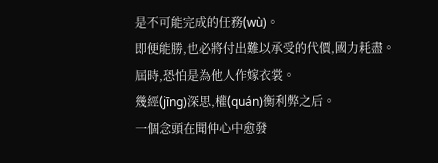是不可能完成的任務(wù)。
即便能勝,也必將付出難以承受的代價,國力耗盡。
屆時,恐怕是為他人作嫁衣裳。
幾經(jīng)深思,權(quán)衡利弊之后。
一個念頭在聞仲心中愈發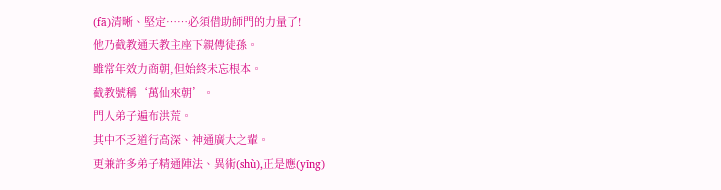(fā)清晰、堅定……必須借助師門的力量了!
他乃截教通天教主座下親傳徒孫。
雖常年效力商朝,但始終未忘根本。
截教號稱‘萬仙來朝’。
門人弟子遍布洪荒。
其中不乏道行高深、神通廣大之輩。
更兼許多弟子精通陣法、異術(shù),正是應(yīng)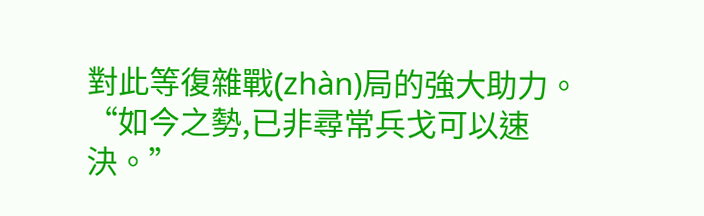對此等復雜戰(zhàn)局的強大助力。
“如今之勢,已非尋常兵戈可以速決。”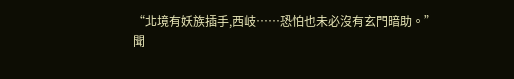“北境有妖族插手,西岐……恐怕也未必沒有玄門暗助。”
聞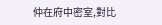仲在府中密室,對比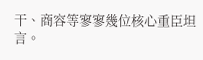干、商容等寥寥幾位核心重臣坦言。